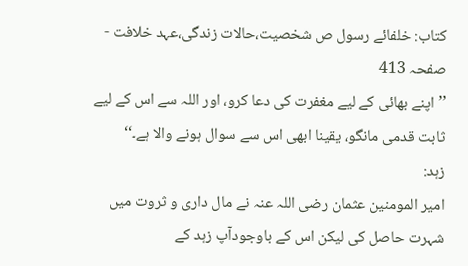کتاب: خلفائے رسول ص شخصیت،حالات زندگی،عہد خلافت - صفحہ 413
’’اپنے بھائی کے لیے مغفرت کی دعا کرو، اور اللہ سے اس کے لیے ثابت قدمی مانگو، یقینا ابھی اس سے سوال ہونے والا ہے۔‘‘
زہد:
امیر المومنین عثمان رضی اللہ عنہ نے مال داری و ثروت میں شہرت حاصل کی لیکن اس کے باوجودآپ زہد کے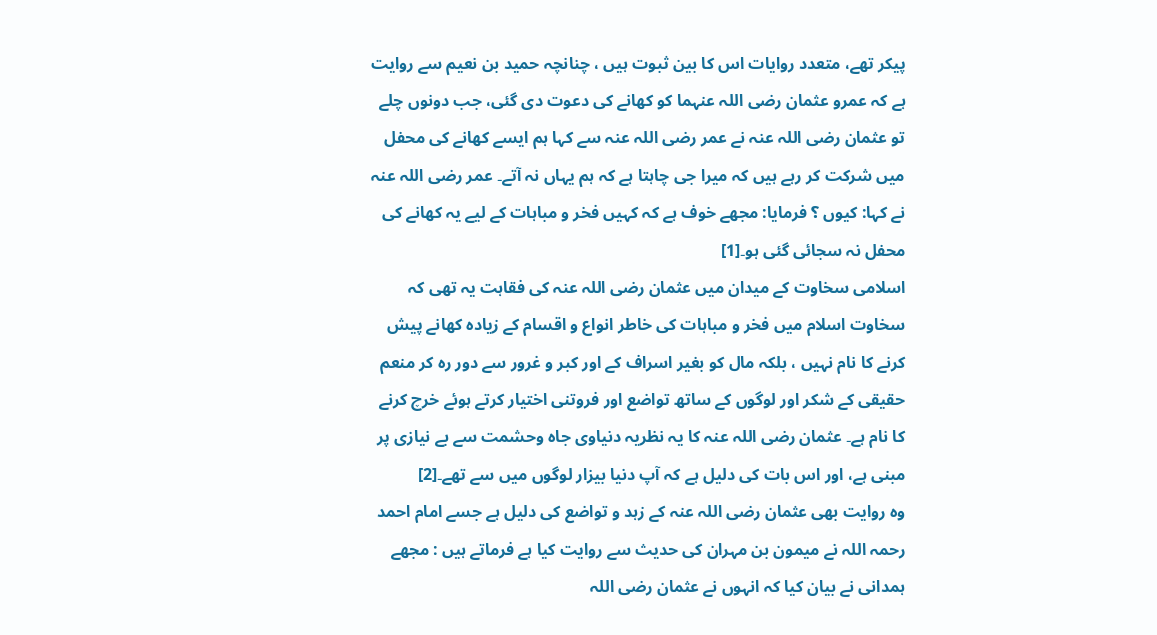پیکر تھے، متعدد روایات اس کا بین ثبوت ہیں ، چنانچہ حمید بن نعیم سے روایت ہے کہ عمرو عثمان رضی اللہ عنہما کو کھانے کی دعوت دی گئی، جب دونوں چلے تو عثمان رضی اللہ عنہ نے عمر رضی اللہ عنہ سے کہا ہم ایسے کھانے کی محفل میں شرکت کر رہے ہیں کہ میرا جی چاہتا ہے کہ ہم یہاں نہ آتے۔ عمر رضی اللہ عنہ نے کہا: کیوں ؟ فرمایا: مجھے خوف ہے کہ کہیں فخر و مباہات کے لیے یہ کھانے کی محفل نہ سجائی گئی ہو۔[1]
اسلامی سخاوت کے میدان میں عثمان رضی اللہ عنہ کی فقاہت یہ تھی کہ سخاوت اسلام میں فخر و مباہات کی خاطر انواع و اقسام کے زیادہ کھانے پیش کرنے کا نام نہیں ، بلکہ مال کو بغیر اسراف کے اور کبر و غرور سے دور رہ کر منعم حقیقی کے شکر اور لوگوں کے ساتھ تواضع اور فروتنی اختیار کرتے ہوئے خرچ کرنے کا نام ہے۔ عثمان رضی اللہ عنہ کا یہ نظریہ دنیاوی جاہ وحشمت سے بے نیازی پر مبنی ہے، اور اس بات کی دلیل ہے کہ آپ دنیا بیزار لوگوں میں سے تھے۔[2]
وہ روایت بھی عثمان رضی اللہ عنہ کے زہد و تواضع کی دلیل ہے جسے امام احمد رحمہ اللہ نے میمون بن مہران کی حدیث سے روایت کیا ہے فرماتے ہیں : مجھے ہمدانی نے بیان کیا کہ انہوں نے عثمان رضی اللہ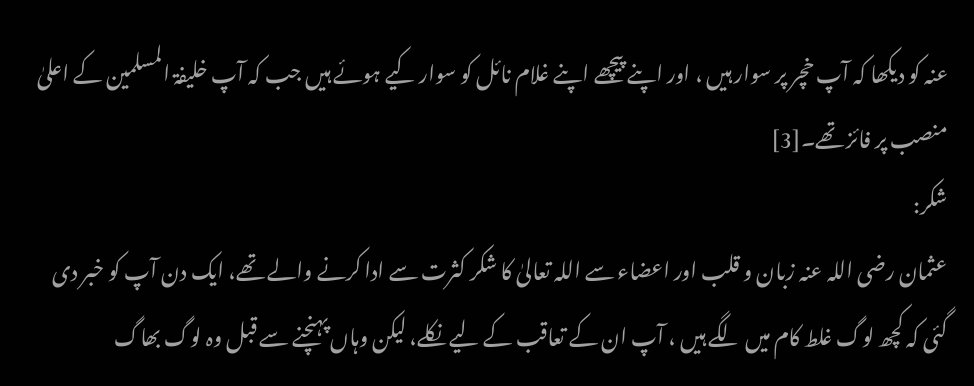عنہ کو دیکھا کہ آپ خچر پر سوار ہیں ، اور اپنے پیچھے اپنے غلام نائل کو سوار کیے ہوئے ہیں جب کہ آپ خلیفۃ المسلمین کے اعلیٰ منصب پر فائز تھے۔[3]
شکر:
عثمان رضی اللہ عنہ زبان و قلب اور اعضاء سے اللہ تعالیٰ کا شکر کثرت سے ادا کرنے والے تھے، ایک دن آپ کو خبر دی گئی کہ کچھ لوگ غلط کام میں لگے ہیں ، آپ ان کے تعاقب کے لیے نکلے، لیکن وہاں پہنچنے سے قبل وہ لوگ بھاگ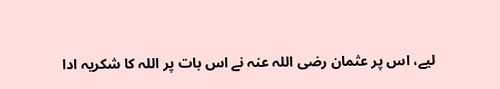لیے، اس پر عثمان رضی اللہ عنہ نے اس بات پر اللہ کا شکریہ ادا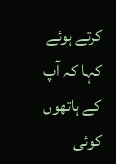کرتے ہوئے کہا کہ آپ کے ہاتھوں کوئی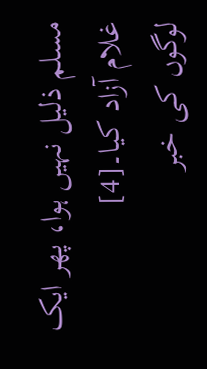مسلم ذلیل نہیں ہوا، پھر ایک غلام آزاد کیا۔[4]
لوگوں کی خبر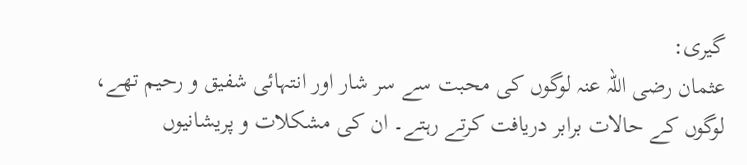گیری:
عثمان رضی اللہ عنہ لوگوں کی محبت سے سر شار اور انتہائی شفیق و رحیم تھے، لوگوں کے حالات برابر دریافت کرتے رہتے۔ ان کی مشکلات و پریشانیوں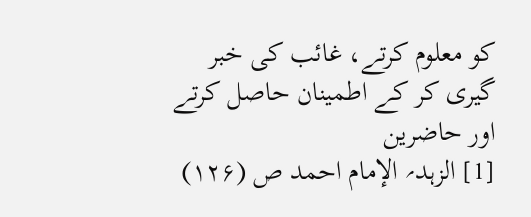کو معلوم کرتے، غائب کی خبر گیری کر کے اطمینان حاصل کرتے اور حاضرین
[1] الزہد؍ الإمام احمد ص (۱۲۶)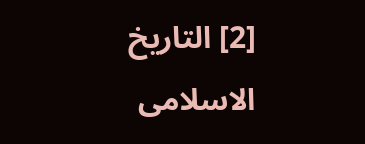[2] التاریخ الاسلامی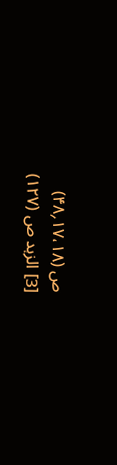ص (۱۷،۱۸؍۴۸)
[3] الزہد ص (۱۲۷)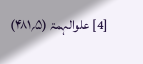[4] علوالہمۃ (۵؍۴۸۱)